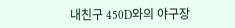내친구 450D와의 야구장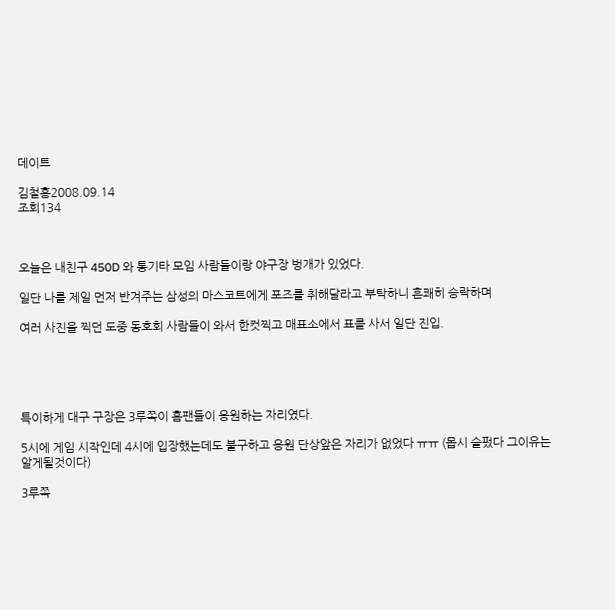데이트

김철홍2008.09.14
조회134



오늘은 내친구 450D 와 통기타 모임 사람들이랑 야구장 벙개가 있었다.

일단 나를 제일 먼저 반겨주는 삼성의 마스코트에게 포즈를 취해달라고 부탁하니 흔쾌히 승락하며

여러 사진을 찍던 도중 동호회 사람들이 와서 한컷찍고 매표소에서 표를 사서 일단 진입.





특이하게 대구 구장은 3루쪽이 홈팬들이 응원하는 자리였다.

5시에 게임 시작인데 4시에 입장했는데도 불구하고 응원 단상앞은 자리가 없었다 ㅠㅠ (몹시 슬펐다 그이유는 알게될것이다)

3루쪽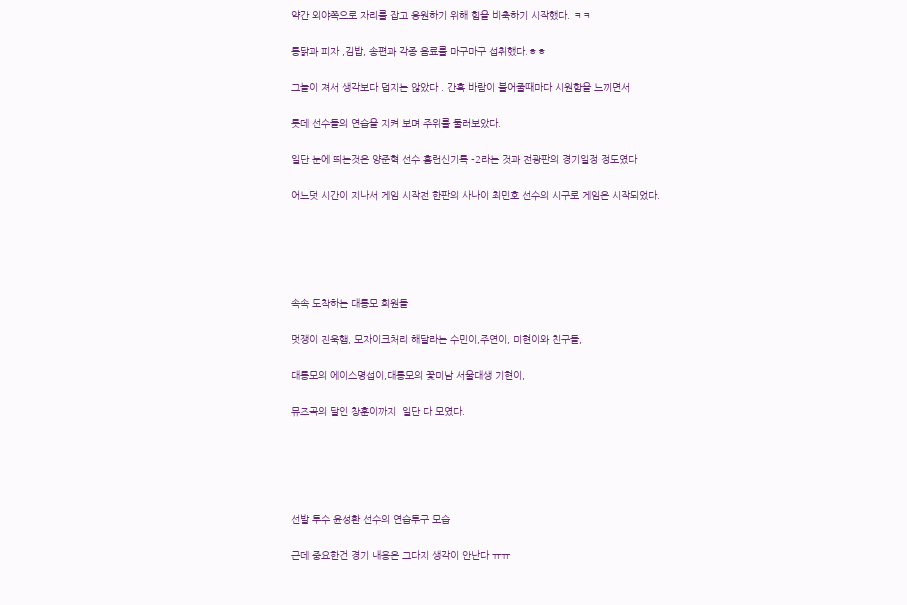약간 외야쪽으로 자리를 잡고 응원하기 위해 힘을 비축하기 시작했다. ㅋㅋ

통닭과 피자 ,김밥, 송편과 각종 음료를 마구마구 섭취했다.ㅎㅎ

그늘이 져서 생각보다 덥지는 않았다 . 간혹 바람이 불어줄때마다 시원함을 느끼면서

롯데 선수들의 연습을 지켜 보며 주위를 둘러보았다.

일단 눈에 띄는것은 양준혁 선수 홈런신기록 -2라는 것과 전광판의 경기일정 정도였다

어느덧 시간이 지나서 게임 시작전 한판의 사나이 최민호 선수의 시구로 게임은 시작되었다.





속속 도착하는 대통모 회원들

멋쟁이 진욱햄, 모자이크처리 해달라는 수민이,주연이, 미현이와 친구들,

대통모의 에이스명섭이,대통모의 꽃미남 서울대생 기현이,

뮤즈곡의 달인 창훈이까지  일단 다 모였다.





선발 투수 윤성환 선수의 연습투구 모습

근데 중요한건 경기 내용은 그다지 생각이 안난다 ㅠㅠ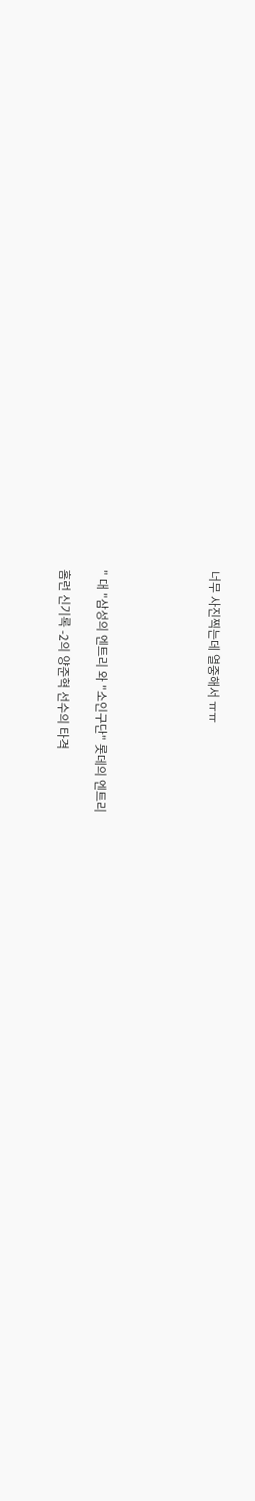너무 사진찍는데 열중해서 ㅠㅠ





" 대 "삼성의 엔트리 와 "소인구단" 롯데의 엔트리

홈런 신기록 -2의 양준혁 선수의 타격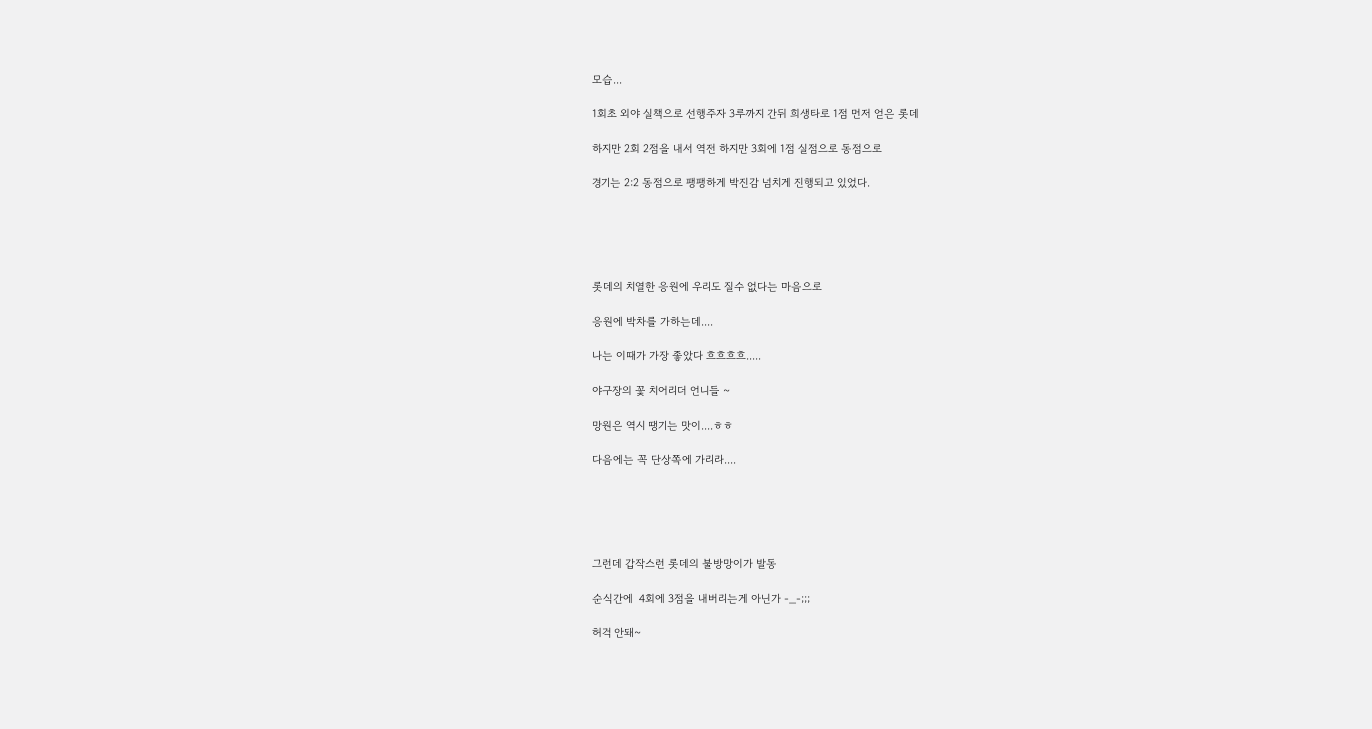모습...

1회초 외야 실책으로 선행주자 3루까지 간뒤 희생타로 1점 먼저 얻은 롯데

하지만 2회 2점을 내서 역전 하지만 3회에 1점 실점으로 동점으로

경기는 2:2 동점으로 팽팽하게 박진감 넘치게 진행되고 있었다.





롯데의 치열한 응원에 우리도 질수 없다는 마음으로

응원에 박차를 가하는데....

나는 이때가 가장 좋았다 흐흐흐흐.....

야구장의 꽃 치어리더 언니들 ~

망원은 역시 땡기는 맛이....ㅎㅎ

다음에는 꼭 단상쪽에 가리라....





그런데 갑작스런 롯데의 불방망이가 발동

순식간에  4회에 3점을 내버리는게 아닌가 -_-;;;

허걱 안돼~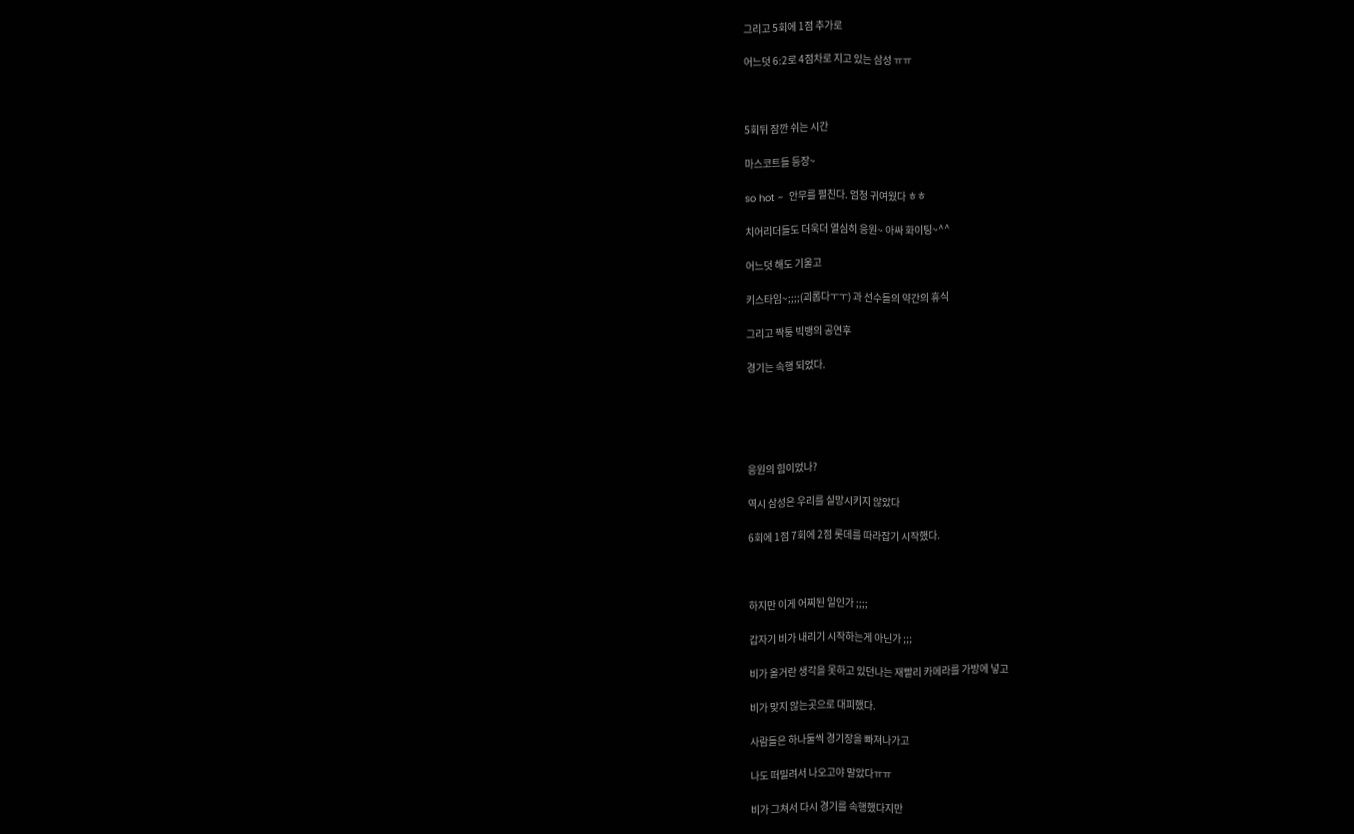그리고 5회에 1점 추가로

어느덧 6:2로 4점차로 지고 있는 삼성 ㅠㅠ



5회뒤 잠깐 쉬는 시간

마스코트들 등장~

so hot ~  안무를 펼친다. 엄청 귀여웠다 ㅎㅎ

치어리더들도 더욱더 열심히 응원~ 아싸 화이팅~^^

어느덧 해도 기울고

키스타임~;;;;(괴롭다ㅜㅜ) 과 선수들의 약간의 휴식

그리고 짝퉁 빅뱅의 공연후

경기는 속행 되었다.





응원의 힘이었나?

역시 삼성은 우리를 실망시키지 않았다

6회에 1점 7회에 2점 롯데를 따라잡기 시작했다.



하지만 이게 어찌된 일인가 ;;;;

갑자기 비가 내리기 시작하는게 아닌가 ;;;

비가 올거란 생각을 못하고 있던나는 재빨리 카메라를 가방에 넣고

비가 맞지 않는곳으로 대피했다.

사람들은 하나둘씩 경기장을 빠져나가고

나도 떠밀려서 나오고야 말았다ㅠㅠ

비가 그쳐서 다시 경기를 속행했다지만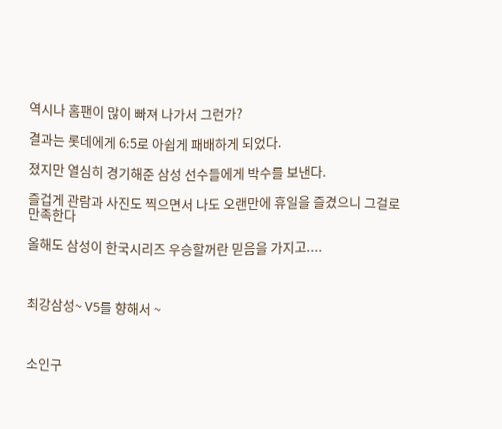역시나 홈팬이 많이 빠져 나가서 그런가?

결과는 롯데에게 6:5로 아쉽게 패배하게 되었다.

졌지만 열심히 경기해준 삼성 선수들에게 박수를 보낸다.

즐겁게 관람과 사진도 찍으면서 나도 오랜만에 휴일을 즐겼으니 그걸로 만족한다

올해도 삼성이 한국시리즈 우승할꺼란 믿음을 가지고....



최강삼성~ V5를 향해서 ~



소인구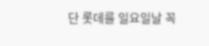단 롯데를 일요일날 꼭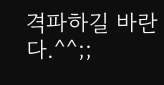격파하길 바란다.^^;;